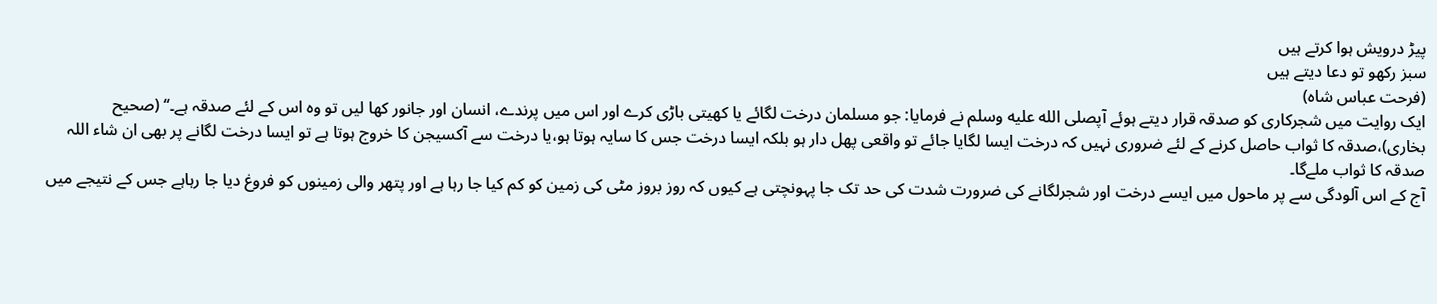پیڑ درویش ہوا کرتے ہیں
سبز رکھو تو دعا دیتے ہیں
(فرحت عباس شاہ)
ایک روایت میں شجرکاری کو صدقہ قرار دیتے ہوئے آپصلى الله عليه وسلم نے فرمایا: جو مسلمان درخت لگائے یا کھیتی باڑی کرے اور اس میں پرندے، انسان اور جانور کھا لیں تو وہ اس کے لئے صدقہ ہے۔‘‘ (صحیح بخاری)،صدقہ کا ثواب حاصل کرنے کے لئے ضروری نہیں کہ درخت ایسا لگایا جائے تو واقعی پھل دار ہو بلکہ ایسا درخت جس کا سایہ ہوتا ہو،یا درخت سے آکسیجن کا خروج ہوتا ہے تو ایسا درخت لگانے پر بھی ان شاء اللہ صدقہ کا ثواب ملےگا۔
آج کے اس آلودگی سے پر ماحول میں ایسے درخت اور شجرلگانے کی ضرورت شدت کی حد تک جا پہونچتی ہے کیوں کہ روز بروز مٹی کی زمین کو کم کیا جا رہا ہے اور پتھر والی زمینوں کو فروغ دیا جا رہاہے جس کے نتیجے میں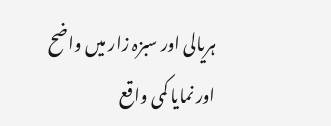ہریالی اور سبزہ زار میں واضح اور نمایا کمی واقع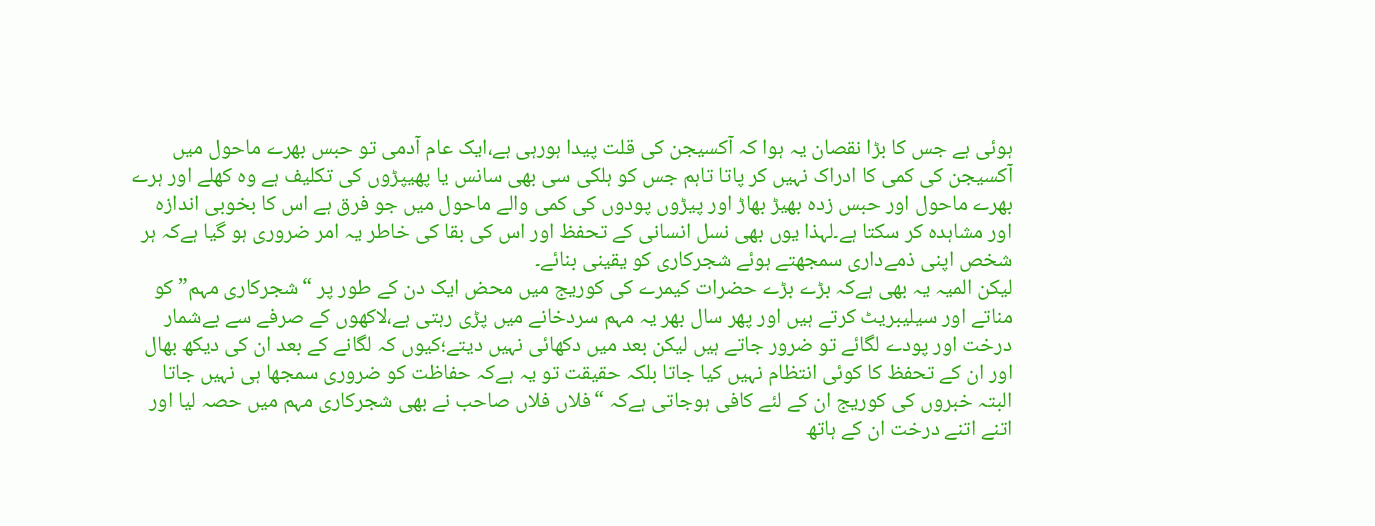ہوئی ہے جس کا بڑا نقصان یہ ہوا کہ آکسیجن کی قلت پیدا ہورہی ہے،ایک عام آدمی تو حبس بھرے ماحول میں آکسیجن کی کمی کا ادراک نہیں کر پاتا تاہم جس کو ہلکی سی بھی سانس یا پھیپڑوں کی تکلیف ہے وہ کھلے اور ہرے بھرے ماحول اور حبس زدہ بھیڑ بھاڑ اور پیڑوں پودوں کی کمی والے ماحول میں جو فرق ہے اس کا بخوبی اندازہ اور مشاہدہ کر سکتا ہے۔لہذا یوں بھی نسل انسانی کے تحفظ اور اس کی بقا کی خاطر یہ امر ضروری ہو گیا ہےکہ ہر شخص اپنی ذمےداری سمجھتے ہوئے شجرکاری کو یقینی بنائے۔
لیکن المیہ یہ بھی ہےکہ بڑے بڑے حضرات کیمرے کی کوریج میں محض ایک دن کے طور پر “شجرکاری مہم” کو مناتے اور سیلیبریٹ کرتے ہیں اور پھر سال بھر یہ مہم سردخانے میں پڑی رہتی ہے،لاکھوں کے صرفے سے بےشمار درخت اور پودے لگائے تو ضرور جاتے ہیں لیکن بعد میں دکھائی نہیں دیتے؛کیوں کہ لگانے کے بعد ان کی دیکھ بھال اور ان کے تحفظ کا کوئی انتظام نہیں کیا جاتا بلکہ حقیقت تو یہ ہےکہ حفاظت کو ضروری سمجھا ہی نہیں جاتا البتہ خبروں کی کوریج ان کے لئے کافی ہوجاتی ہےکہ “فلاں فلاں صاحب نے بھی شجرکاری مہم میں حصہ لیا اور اتنے اتنے درخت ان کے ہاتھ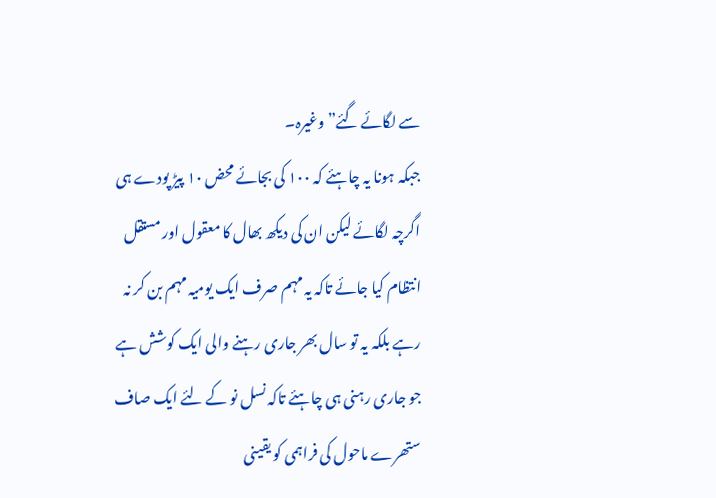سے لگائے گئے” وغیرہ۔
جبکہ ہونا یہ چاہئے کہ ۱۰۰ کی بجائے محض ۱۰ پیڑ پودے ہی اگرچہ لگائے لیکن ان کی دیکھ بھال کا معقول اور مستقل انتظام کیا جائے تاکہ یہ مہم صرف ایک یومیہ مہم بن کر نہ رہے بلکہ یہ تو سال بھر جاری رہنے والی ایک کوشش ہے جو جاری رہنی ہی چاہئے تاکہ نسل نو کے لئے ایک صاف ستھرے ماحول کی فراہمی کو یقینی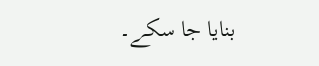بنایا جا سکے۔